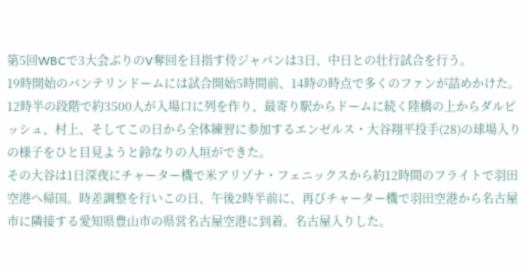第5回WBCで3大会ぶりのV奪回を目指す侍ジャパンは3日、中日との壮行試合を行う。
19時開始のバンテリンドームには試合開始5時間前、14時の時点で多くのファンが詰めかけた。
12時半の段階で約3500人が入場口に列を作り、最寄り駅からドームに続く陸橋の上からダルビッシュ、村上、そしてこの日から全体練習に参加するエンゼルス・大谷翔平投手(28)の球場入りの様子をひと目見ようと鈴なりの人垣ができた。
その大谷は1日深夜にチャーター機で米アリゾナ・フェニックスから約12時間のフライトで羽田空港へ帰国。時差調整を行いこの日、午後2時半前に、再びチャーター機で羽田空港から名古屋市に隣接する愛知県豊山市の県営名古屋空港に到着。名古屋入りした。